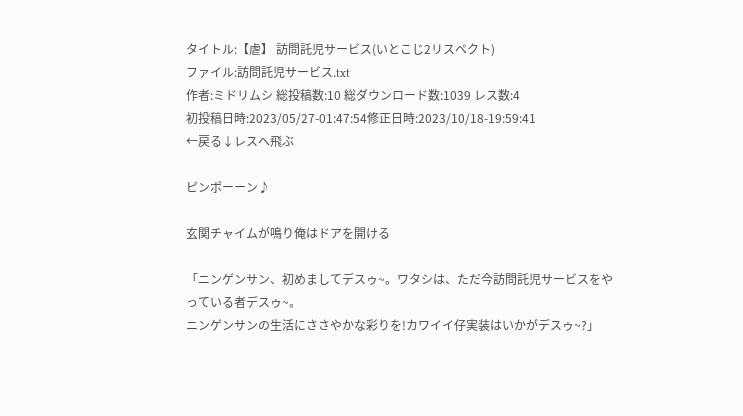タイトル:【虐】 訪問託児サービス(いとこじ2リスペクト)
ファイル:訪問託児サービス.txt
作者:ミドリムシ 総投稿数:10 総ダウンロード数:1039 レス数:4
初投稿日時:2023/05/27-01:47:54修正日時:2023/10/18-19:59:41
←戻る↓レスへ飛ぶ

ピンポーーン♪

玄関チャイムが鳴り俺はドアを開ける

「ニンゲンサン、初めましてデスゥ~。ワタシは、ただ今訪問託児サービスをやっている者デスゥ~。
ニンゲンサンの生活にささやかな彩りを!カワイイ仔実装はいかがデスゥ~?」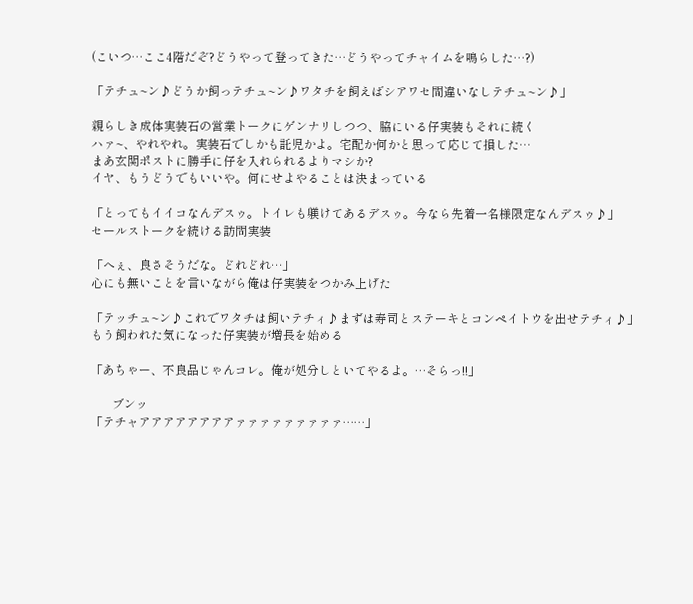(こいつ…ここ4階だぞ?どうやって登ってきた…どうやってチャイムを鳴らした…?)

「テチュ~ン♪どうか飼っテチュ~ン♪ワタチを飼えばシアワセ間違いなしテチュ~ン♪」

親らしき成体実装石の営業トークにゲンナリしつつ、脇にいる仔実装もそれに続く
ハァ~、やれやれ。実装石でしかも託児かよ。宅配か何かと思って応じて損した…
まあ玄関ポストに勝手に仔を入れられるよりマシか?
イヤ、もうどうでもいいや。何にせよやることは決まっている

「とってもイイコなんデスゥ。トイレも躾けてあるデスゥ。今なら先着一名様限定なんデスゥ♪」
セールストークを続ける訪問実装

「へぇ、良さそうだな。どれどれ…」
心にも無いことを言いながら俺は仔実装をつかみ上げた

「テッチュ~ン♪これでワタチは飼いテチィ♪まずは寿司とステーキとコンペイトウを出せテチィ♪」
もう飼われた気になった仔実装が増長を始める

「あちゃー、不良品じゃんコレ。俺が処分しといてやるよ。…そらっ!!」

       ブンッ
「テチャアアアアアアアアァァァァァァァァァ……」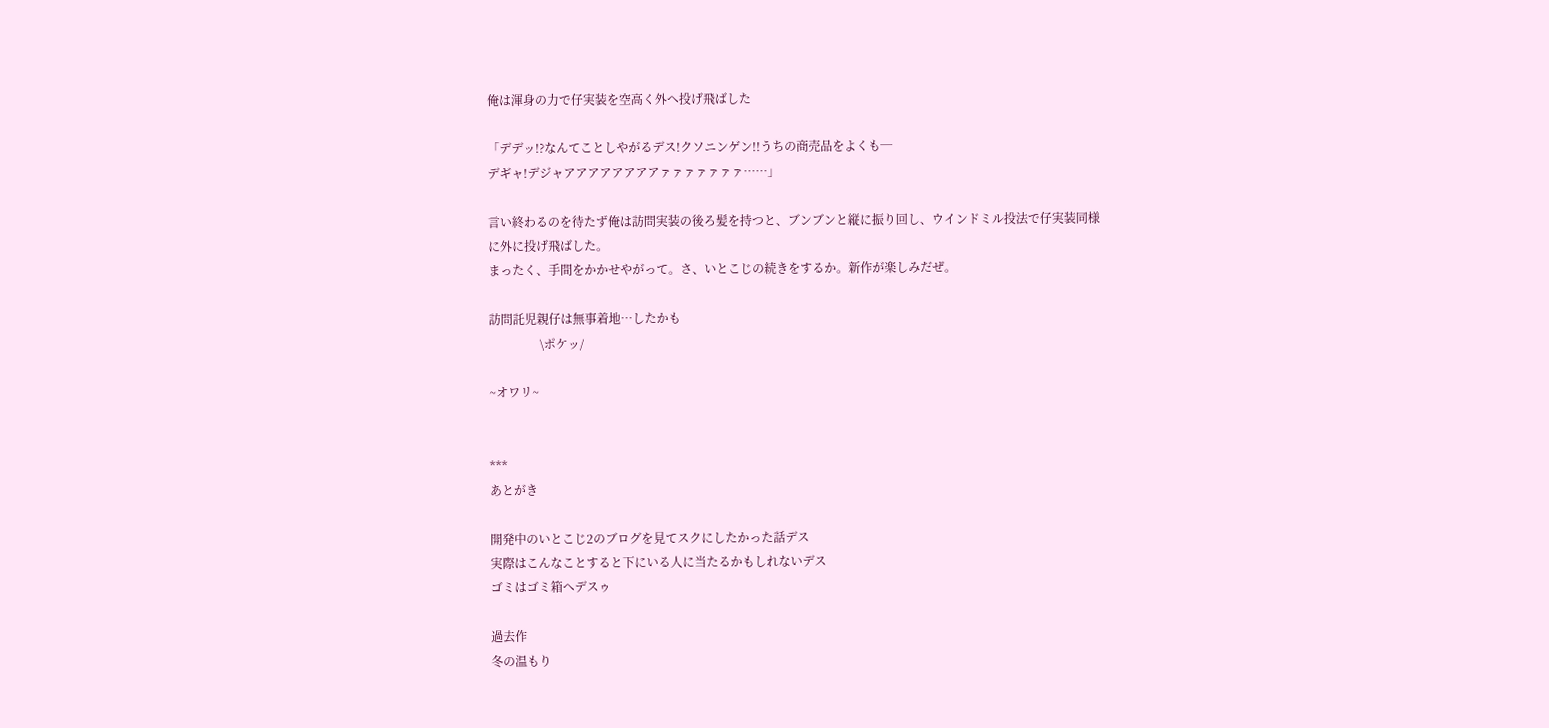俺は渾身の力で仔実装を空高く外へ投げ飛ばした

「デデッ!?なんてことしやがるデス!クソニンゲン!!うちの商売品をよくも─
デギャ!デジャアアアアアアアアァァァァァァァ……」

言い終わるのを待たず俺は訪問実装の後ろ髪を持つと、ブンブンと縦に振り回し、ウインドミル投法で仔実装同様に外に投げ飛ばした。
まったく、手間をかかせやがって。さ、いとこじの続きをするか。新作が楽しみだぜ。

訪問託児親仔は無事着地…したかも
                 \ポケッ/

~オワリ~


***
あとがき

開発中のいとこじ2のブログを見てスクにしたかった話デス
実際はこんなことすると下にいる人に当たるかもしれないデス
ゴミはゴミ箱へデスゥ

過去作
冬の温もり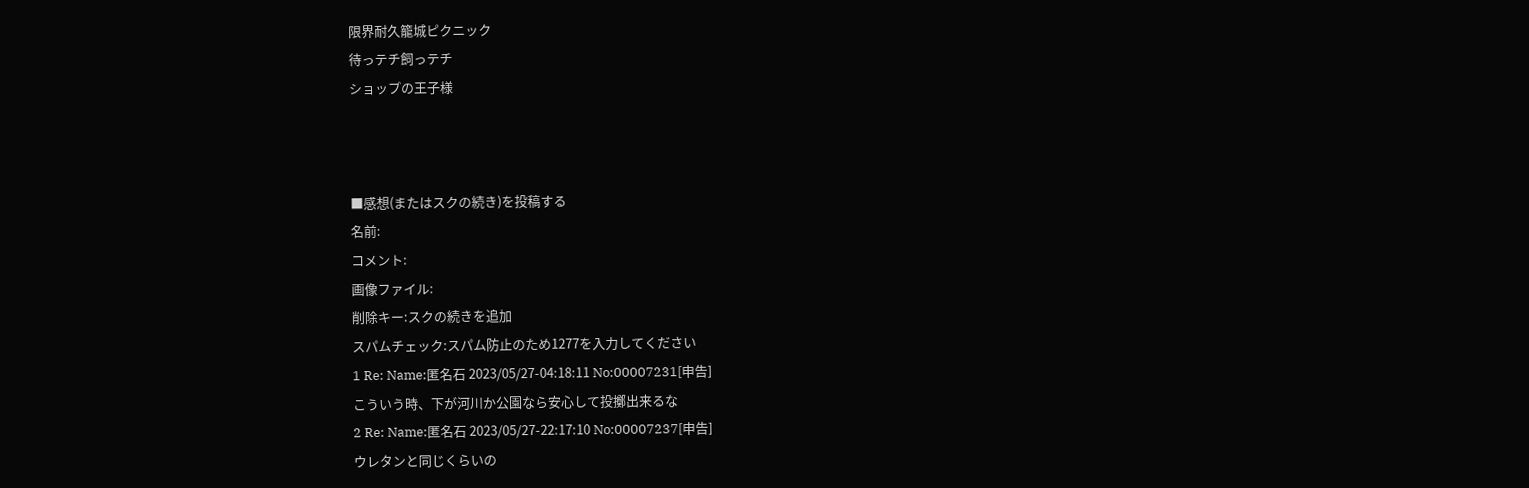限界耐久籠城ピクニック
待っテチ飼っテチ
ショップの王子様



■感想(またはスクの続き)を投稿する
名前:
コメント:
画像ファイル:
削除キー:スクの続きを追加
スパムチェック:スパム防止のため1277を入力してください
1 Re: Name:匿名石 2023/05/27-04:18:11 No:00007231[申告]
こういう時、下が河川か公園なら安心して投擲出来るな
2 Re: Name:匿名石 2023/05/27-22:17:10 No:00007237[申告]
ウレタンと同じくらいの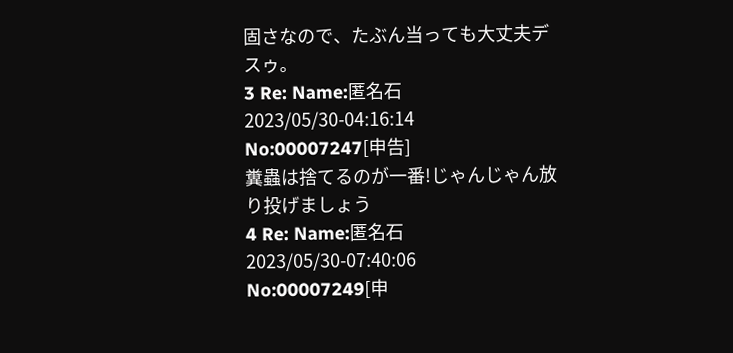固さなので、たぶん当っても大丈夫デスゥ。
3 Re: Name:匿名石 2023/05/30-04:16:14 No:00007247[申告]
糞蟲は捨てるのが一番!じゃんじゃん放り投げましょう
4 Re: Name:匿名石 2023/05/30-07:40:06 No:00007249[申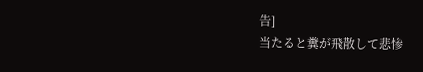告]
当たると糞が飛散して悲惨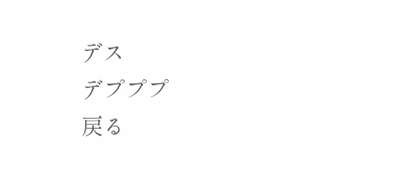デス
デプププ
戻る